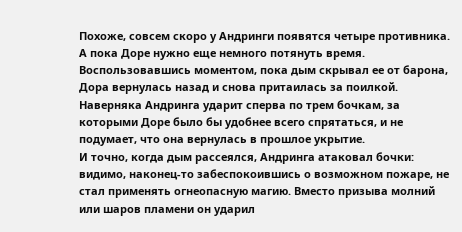Похоже, совсем скоро у Андринги появятся четыре противника. А пока Доре нужно еще немного потянуть время.
Воспользовавшись моментом, пока дым скрывал ее от барона, Дора вернулась назад и снова притаилась за поилкой. Наверняка Андринга ударит сперва по трем бочкам, за которыми Доре было бы удобнее всего спрятаться, и не подумает, что она вернулась в прошлое укрытие.
И точно, когда дым рассеялся, Андринга атаковал бочки: видимо, наконец-то забеспокоившись о возможном пожаре, не стал применять огнеопасную магию. Вместо призыва молний или шаров пламени он ударил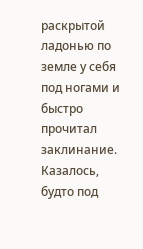раскрытой ладонью по земле у себя под ногами и быстро прочитал заклинание.
Казалось, будто под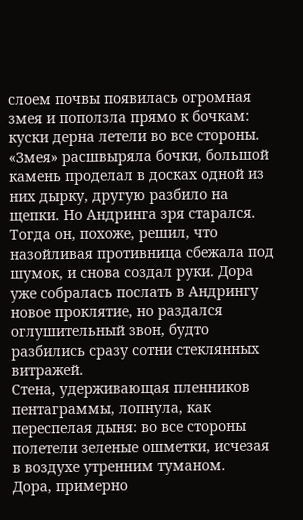слоем почвы появилась огромная змея и поползла прямо к бочкам: куски дерна летели во все стороны. «Змея» расшвыряла бочки, большой камень проделал в досках одной из них дырку, другую разбило на щепки. Но Андринга зря старался.
Тогда он, похоже, решил, что назойливая противница сбежала под шумок, и снова создал руки. Дора уже собралась послать в Андрингу новое проклятие, но раздался оглушительный звон, будто разбились сразу сотни стеклянных витражей.
Стена, удерживающая пленников пентаграммы, лопнула, как переспелая дыня: во все стороны полетели зеленые ошметки, исчезая в воздухе утренним туманом.
Дора, примерно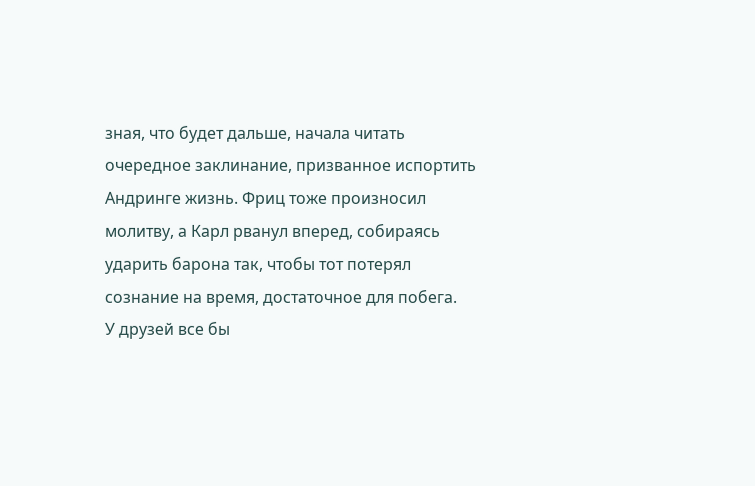зная, что будет дальше, начала читать очередное заклинание, призванное испортить Андринге жизнь. Фриц тоже произносил молитву, а Карл рванул вперед, собираясь ударить барона так, чтобы тот потерял сознание на время, достаточное для побега.
У друзей все бы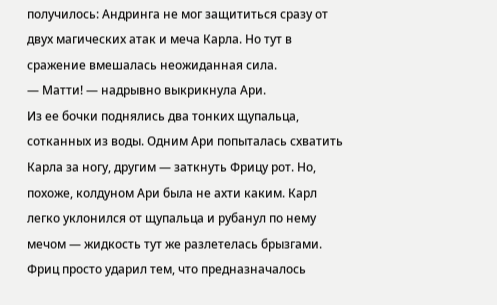получилось: Андринга не мог защититься сразу от двух магических атак и меча Карла. Но тут в сражение вмешалась неожиданная сила.
— Матти! — надрывно выкрикнула Ари.
Из ее бочки поднялись два тонких щупальца, сотканных из воды. Одним Ари попыталась схватить Карла за ногу, другим — заткнуть Фрицу рот. Но, похоже, колдуном Ари была не ахти каким. Карл легко уклонился от щупальца и рубанул по нему мечом — жидкость тут же разлетелась брызгами. Фриц просто ударил тем, что предназначалось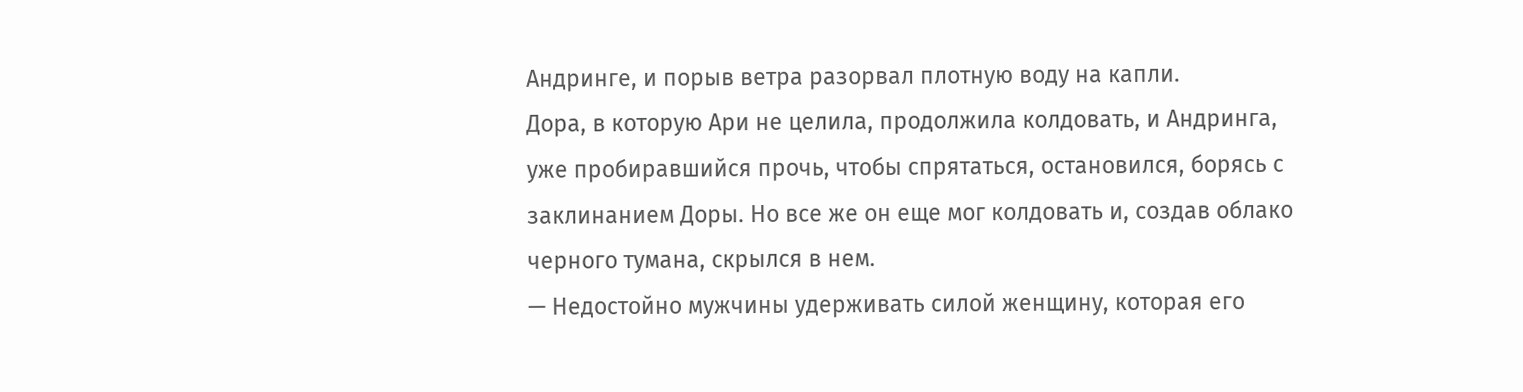Андринге, и порыв ветра разорвал плотную воду на капли.
Дора, в которую Ари не целила, продолжила колдовать, и Андринга, уже пробиравшийся прочь, чтобы спрятаться, остановился, борясь с заклинанием Доры. Но все же он еще мог колдовать и, создав облако черного тумана, скрылся в нем.
— Недостойно мужчины удерживать силой женщину, которая его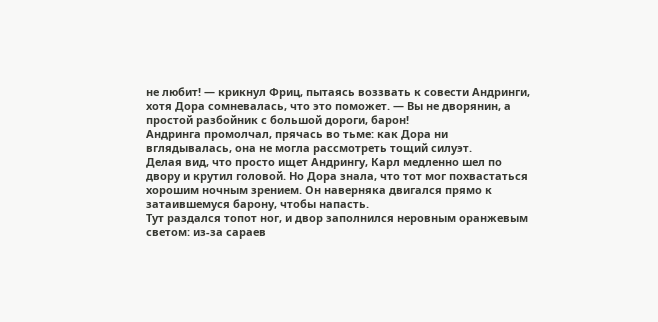не любит! — крикнул Фриц, пытаясь воззвать к совести Андринги, хотя Дора сомневалась, что это поможет. — Вы не дворянин, а простой разбойник с большой дороги, барон!
Андринга промолчал, прячась во тьме: как Дора ни вглядывалась, она не могла рассмотреть тощий силуэт.
Делая вид, что просто ищет Андрингу, Карл медленно шел по двору и крутил головой. Но Дора знала, что тот мог похвастаться хорошим ночным зрением. Он наверняка двигался прямо к затаившемуся барону, чтобы напасть.
Тут раздался топот ног, и двор заполнился неровным оранжевым светом: из-за сараев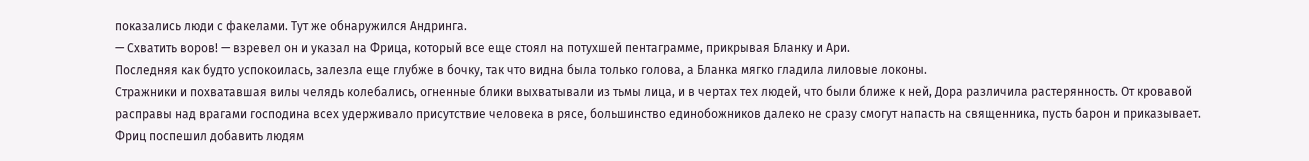показались люди с факелами. Тут же обнаружился Андринга.
— Схватить воров! — взревел он и указал на Фрица, который все еще стоял на потухшей пентаграмме, прикрывая Бланку и Ари.
Последняя как будто успокоилась, залезла еще глубже в бочку, так что видна была только голова, а Бланка мягко гладила лиловые локоны.
Стражники и похватавшая вилы челядь колебались, огненные блики выхватывали из тьмы лица, и в чертах тех людей, что были ближе к ней, Дора различила растерянность. От кровавой расправы над врагами господина всех удерживало присутствие человека в рясе, большинство единобожников далеко не сразу смогут напасть на священника, пусть барон и приказывает.
Фриц поспешил добавить людям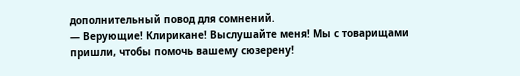дополнительный повод для сомнений.
— Верующие! Клирикане! Выслушайте меня! Мы с товарищами пришли, чтобы помочь вашему сюзерену!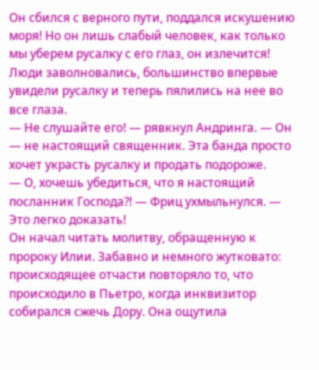Он сбился с верного пути, поддался искушению моря! Но он лишь слабый человек, как только мы уберем русалку с его глаз, он излечится!
Люди заволновались, большинство впервые увидели русалку и теперь пялились на нее во все глаза.
— Не слушайте его! — рявкнул Андринга. — Он — не настоящий священник. Эта банда просто хочет украсть русалку и продать подороже.
— О, хочешь убедиться, что я настоящий посланник Господа?! — Фриц ухмыльнулся. — Это легко доказать!
Он начал читать молитву, обращенную к пророку Илии. Забавно и немного жутковато: происходящее отчасти повторяло то, что происходило в Пьетро, когда инквизитор собирался сжечь Дору. Она ощутила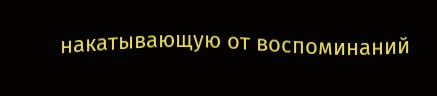накатывающую от воспоминаний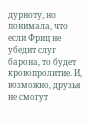дурноту, но понимала, что если Фриц не убедит слуг барона, то будет кровопролитие. И, возможно, друзья не смогут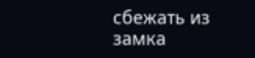сбежать из замка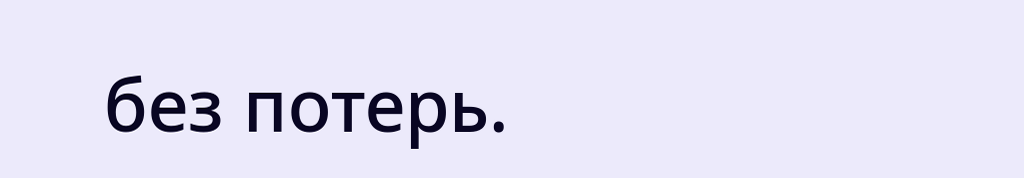без потерь.